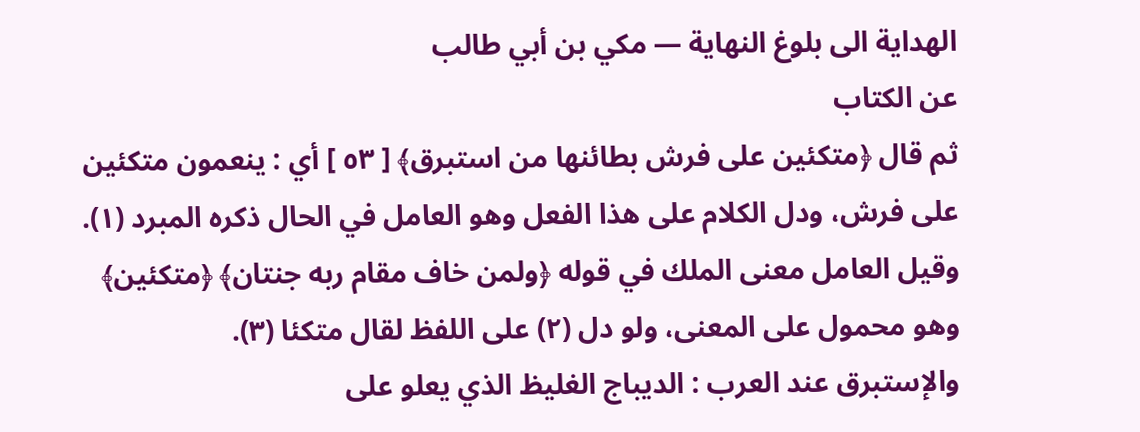الهداية الى بلوغ النهاية — مكي بن أبي طالب
عن الكتاب
ثم قال ﴿متكئين على فرش بطائنها من استبرق﴾ [ ٥٣ ] أي : ينعمون متكئين على فرش، ودل الكلام على هذا الفعل وهو العامل في الحال ذكره المبرد (١). وقيل العامل معنى الملك في قوله ﴿ولمن خاف مقام ربه جنتان﴾ ﴿متكئين﴾ وهو محمول على المعنى، ولو دل (٢) على اللفظ لقال متكئا (٣).
والإستبرق عند العرب : الديباج الغليظ الذي يعلو على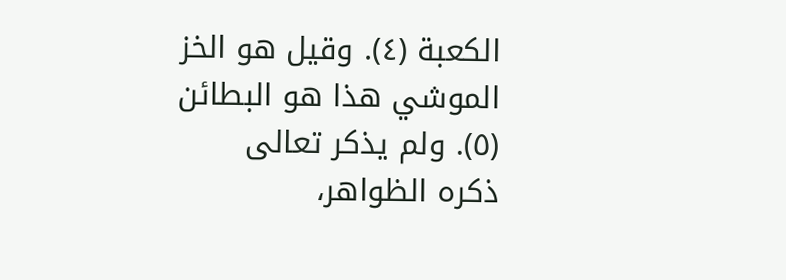الكعبة (٤). وقيل هو الخز الموشي هذا هو البطائن (٥). ولم يذكر تعالى ذكره الظواهر،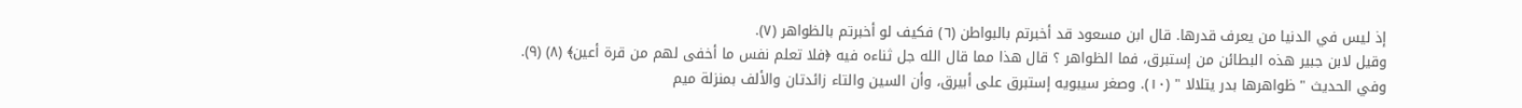إذ ليس في الدنيا من يعرف قدرها. قال ابن مسعود قد أخبرتم بالبواطن (٦) فكيف لو أخبرتم بالظواهر (٧).
وقيل لابن جبير هذه البطائن من إستبرق، فما الظواهر ؟ قال هذا مما قال الله جل ثناءه فيه ﴿فلا تعلم نفس ما أخفى لهم من قرة أعين﴾ (٨) (٩).
وفي الحديث " ظواهرها بدر يتلالا " (١٠). وصغر سيبويه إستبرق على أبيرق، وأن السين والتاء زائدتان والألف بمنزلة ميم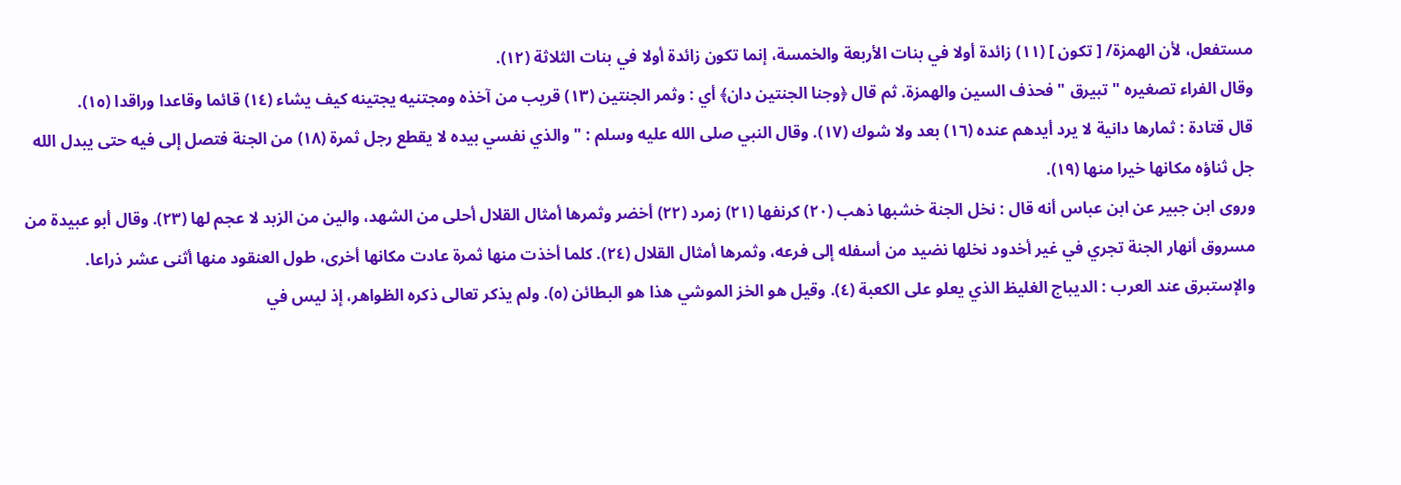مستفعل، لأن الهمزة/ [ تكون ] (١١) زائدة أولا في بنات الأربعة والخمسة، إنما تكون زائدة أولا في بنات الثلاثة (١٢).
وقال الفراء تصغيره " تبيرق " فحذف السين والهمزة. ثم قال ﴿وجنا الجنتين دان﴾ أي : وثمر الجنتين (١٣) قريب من آخذه ومجتنيه يجتينه كيف يشاء (١٤) قائما وقاعدا وراقدا (١٥).
قال قتادة : ثمارها دانية لا يرد أيدهم عنده (١٦) بعد ولا شوك (١٧). وقال النبي صلى الله عليه وسلم : " والذي نفسي بيده لا يقطع رجل ثمرة (١٨) من الجنة فتصل إلى فيه حتى يبدل الله جل ثناؤه مكانها خيرا منها (١٩).
وروى ابن جبير عن ابن عباس أنه قال : نخل الجنة خشبها ذهب (٢٠) كرنفها (٢١) زمرد (٢٢) أخضر وثمرها أمثال القلال أحلى من الشهد، والين من الزبد لا عجم لها (٢٣). وقال أبو عبيدة من مسروق أنهار الجنة تجري في غير أخدود نخلها نضيد من أسفله إلى فرعه، وثمرها أمثال القلال (٢٤). كلما أخذت منها ثمرة عادت مكانها أخرى، طول العنقود منها أثنى عشر ذراعا.
والإستبرق عند العرب : الديباج الغليظ الذي يعلو على الكعبة (٤). وقيل هو الخز الموشي هذا هو البطائن (٥). ولم يذكر تعالى ذكره الظواهر، إذ ليس في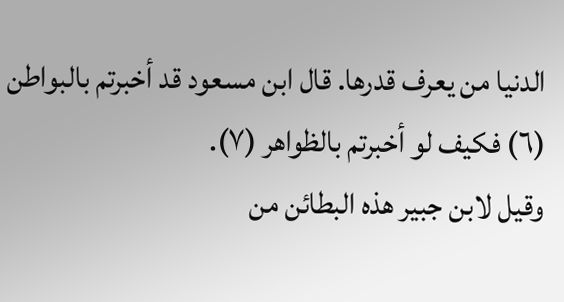الدنيا من يعرف قدرها. قال ابن مسعود قد أخبرتم بالبواطن (٦) فكيف لو أخبرتم بالظواهر (٧).
وقيل لابن جبير هذه البطائن من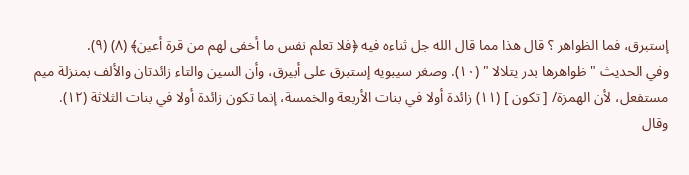إستبرق، فما الظواهر ؟ قال هذا مما قال الله جل ثناءه فيه ﴿فلا تعلم نفس ما أخفى لهم من قرة أعين﴾ (٨) (٩).
وفي الحديث " ظواهرها بدر يتلالا " (١٠). وصغر سيبويه إستبرق على أبيرق، وأن السين والتاء زائدتان والألف بمنزلة ميم مستفعل، لأن الهمزة/ [ تكون ] (١١) زائدة أولا في بنات الأربعة والخمسة، إنما تكون زائدة أولا في بنات الثلاثة (١٢).
وقال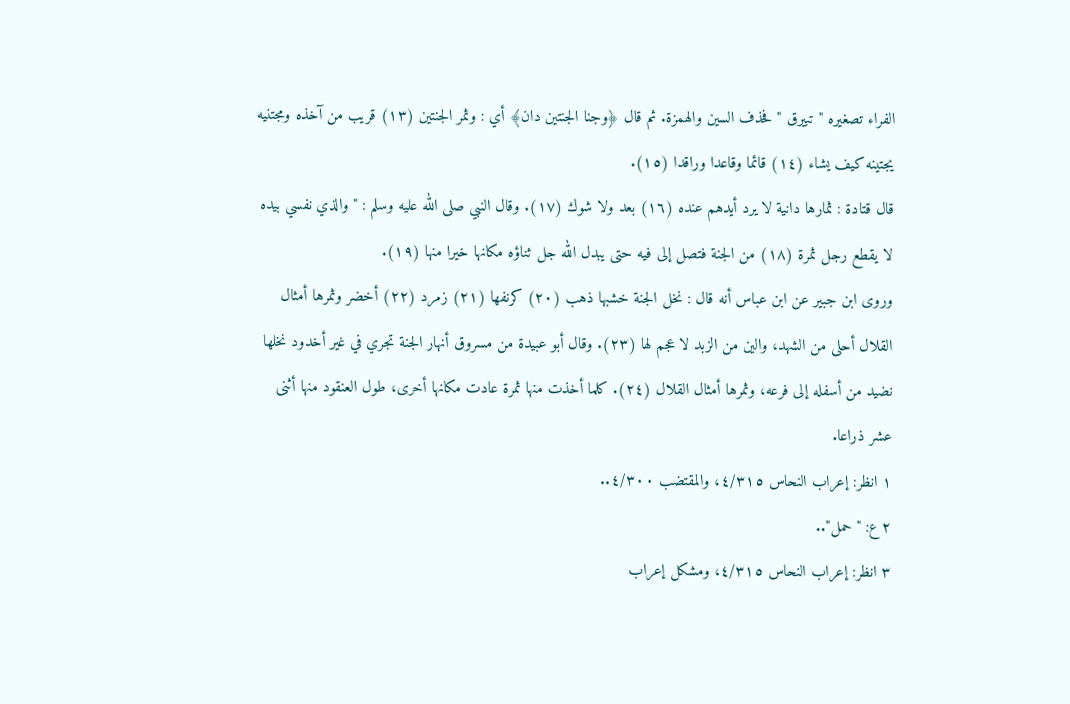الفراء تصغيره " تبيرق " فحذف السين والهمزة. ثم قال ﴿وجنا الجنتين دان﴾ أي : وثمر الجنتين (١٣) قريب من آخذه ومجتنيه يجتينه كيف يشاء (١٤) قائما وقاعدا وراقدا (١٥).
قال قتادة : ثمارها دانية لا يرد أيدهم عنده (١٦) بعد ولا شوك (١٧). وقال النبي صلى الله عليه وسلم : " والذي نفسي بيده لا يقطع رجل ثمرة (١٨) من الجنة فتصل إلى فيه حتى يبدل الله جل ثناؤه مكانها خيرا منها (١٩).
وروى ابن جبير عن ابن عباس أنه قال : نخل الجنة خشبها ذهب (٢٠) كرنفها (٢١) زمرد (٢٢) أخضر وثمرها أمثال القلال أحلى من الشهد، والين من الزبد لا عجم لها (٢٣). وقال أبو عبيدة من مسروق أنهار الجنة تجري في غير أخدود نخلها نضيد من أسفله إلى فرعه، وثمرها أمثال القلال (٢٤). كلما أخذت منها ثمرة عادت مكانها أخرى، طول العنقود منها أثنى عشر ذراعا.
١ انظر: إعراب النحاس ٤/٣١٥، والمقتضب ٤/٣٠٠..
٢ ع: "حمل"..
٣ انظر: إعراب النحاس ٤/٣١٥، ومشكل إعراب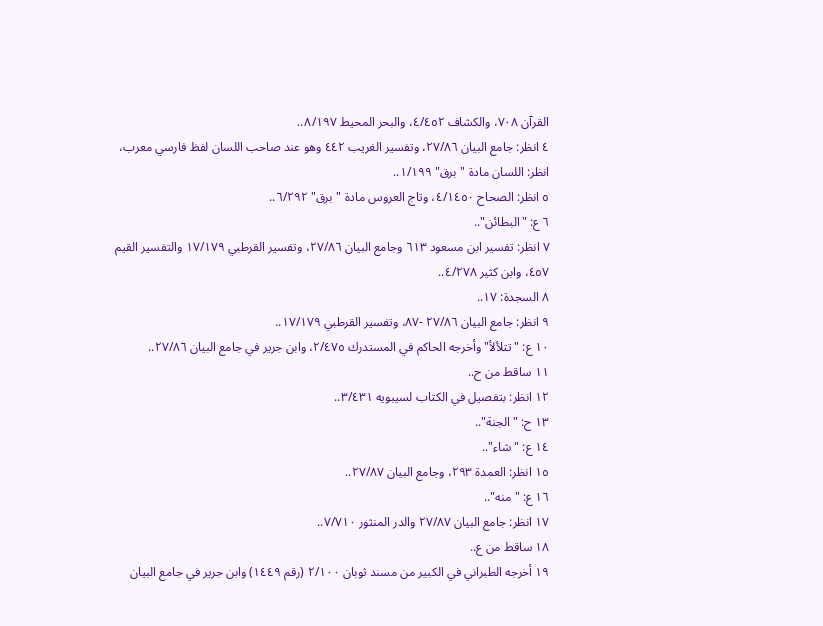القرآن ٧٠٨، والكشاف ٤/٤٥٢، والبحر المحيط ٨/١٩٧..
٤ انظر: جامع البيان ٢٧/٨٦، وتفسير الغريب ٤٤٢ وهو عند صاحب اللسان لفظ فارسي معرب، انظر: اللسان مادة "برق" ١/١٩٩..
٥ انظر: الصحاح ٤/١٤٥٠، وتاج العروس مادة "برق" ٦/٢٩٢..
٦ ع: "البطائن"..
٧ انظر: تفسير ابن مسعود ٦١٣ وجامع البيان ٢٧/٨٦، وتفسير القرطبي ١٧/١٧٩ والتفسير القيم ٤٥٧، وابن كثير ٤/٢٧٨..
٨ السجدة: ١٧..
٩ انظر: جامع البيان ٢٧/٨٦ -٨٧، وتفسير القرطبي ١٧/١٧٩..
١٠ ع: "تتلألأ" وأخرجه الحاكم في المستدرك ٢/٤٧٥، وابن جرير في جامع البيان ٢٧/٨٦..
١١ ساقط من ح..
١٢ انظر: بتفصيل في الكتاب لسيبويه ٣/٤٣١..
١٣ ح: "الجنة"..
١٤ ع: "شاء"..
١٥ انظر: العمدة ٢٩٣، وجامع البيان ٢٧/٨٧..
١٦ ع: "منه"..
١٧ انظر: جامع البيان ٢٧/٨٧ والدر المنثور ٧/٧١٠..
١٨ ساقط من ع..
١٩ أخرجه الطبراني في الكبير من مسند ثوبان ٢/١٠٠ (رقم ١٤٤٩) وابن جرير في جامع البيان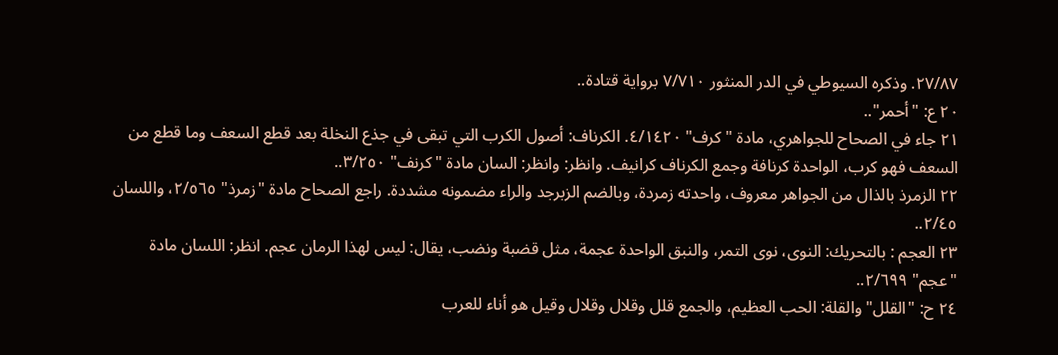٢٧/٨٧. وذكره السيوطي في الدر المنثور ٧/٧١٠ برواية قتادة..
٢٠ ع: "أحمر"..
٢١ جاء في الصحاح للجواهري، مادة "كرف" ٤/١٤٢٠. الكرناف: أصول الكرب التي تبقى في جذع النخلة بعد قطع السعف وما قطع من السعف فهو كرب، الواحدة كرنافة وجمع الكرناف كرانيف. وانظر: وانظر: السان مادة "كرنف" ٣/٢٥٠..
٢٢ الزمرذ بالذال من الجواهر معروف، واحدته زمردة، وبالضم الزبرجد والراء مضمونه مشددة. راجع الصحاح مادة "زمرذ" ٢/٥٦٥، واللسان ٢/٤٥..
٢٣ العجم : بالتحريك: النوى، نوى التمر، والنبق الواحدة عجمة، مثل قضبة ونضب، يقال: ليس لهذا الرمان عجم. انظر: اللسان مادة "عجم" ٢/٦٩٩..
٢٤ ح: "القلل" والقلة: الحب العظيم، والجمع قلل وقلال وقلال وقيل هو أناء للعرب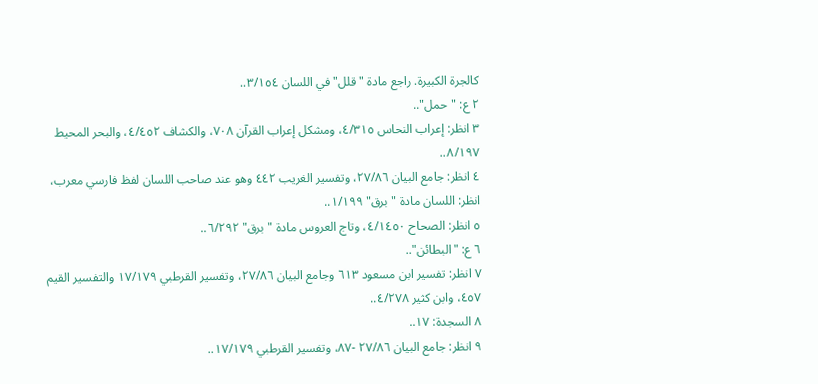كالجرة الكبيرة. راجع مادة "قلل" في اللسان ٣/١٥٤..
٢ ع: "حمل"..
٣ انظر: إعراب النحاس ٤/٣١٥، ومشكل إعراب القرآن ٧٠٨، والكشاف ٤/٤٥٢، والبحر المحيط ٨/١٩٧..
٤ انظر: جامع البيان ٢٧/٨٦، وتفسير الغريب ٤٤٢ وهو عند صاحب اللسان لفظ فارسي معرب، انظر: اللسان مادة "برق" ١/١٩٩..
٥ انظر: الصحاح ٤/١٤٥٠، وتاج العروس مادة "برق" ٦/٢٩٢..
٦ ع: "البطائن"..
٧ انظر: تفسير ابن مسعود ٦١٣ وجامع البيان ٢٧/٨٦، وتفسير القرطبي ١٧/١٧٩ والتفسير القيم ٤٥٧، وابن كثير ٤/٢٧٨..
٨ السجدة: ١٧..
٩ انظر: جامع البيان ٢٧/٨٦ -٨٧، وتفسير القرطبي ١٧/١٧٩..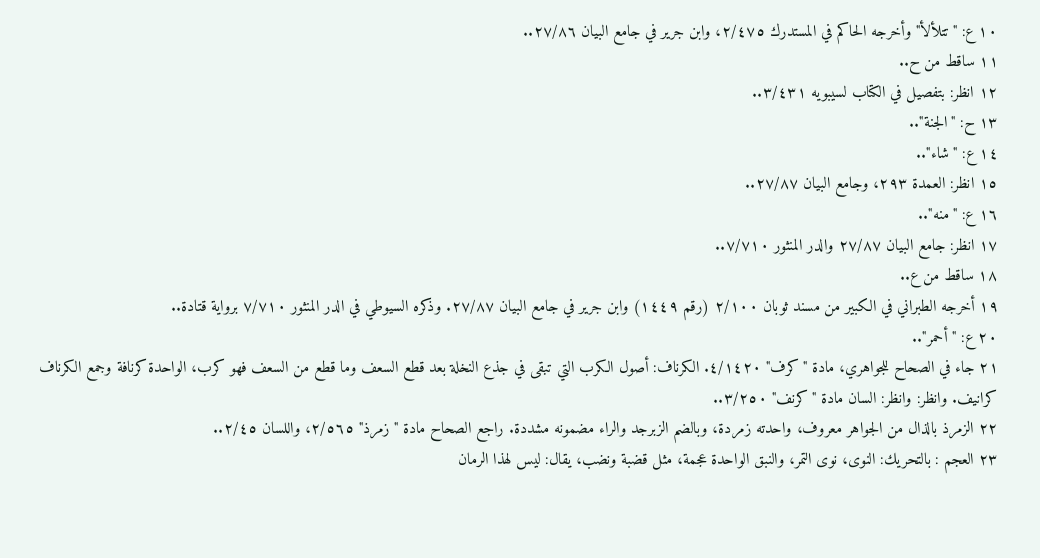١٠ ع: "تتلألأ" وأخرجه الحاكم في المستدرك ٢/٤٧٥، وابن جرير في جامع البيان ٢٧/٨٦..
١١ ساقط من ح..
١٢ انظر: بتفصيل في الكتاب لسيبويه ٣/٤٣١..
١٣ ح: "الجنة"..
١٤ ع: "شاء"..
١٥ انظر: العمدة ٢٩٣، وجامع البيان ٢٧/٨٧..
١٦ ع: "منه"..
١٧ انظر: جامع البيان ٢٧/٨٧ والدر المنثور ٧/٧١٠..
١٨ ساقط من ع..
١٩ أخرجه الطبراني في الكبير من مسند ثوبان ٢/١٠٠ (رقم ١٤٤٩) وابن جرير في جامع البيان ٢٧/٨٧. وذكره السيوطي في الدر المنثور ٧/٧١٠ برواية قتادة..
٢٠ ع: "أحمر"..
٢١ جاء في الصحاح للجواهري، مادة "كرف" ٤/١٤٢٠. الكرناف: أصول الكرب التي تبقى في جذع النخلة بعد قطع السعف وما قطع من السعف فهو كرب، الواحدة كرنافة وجمع الكرناف كرانيف. وانظر: وانظر: السان مادة "كرنف" ٣/٢٥٠..
٢٢ الزمرذ بالذال من الجواهر معروف، واحدته زمردة، وبالضم الزبرجد والراء مضمونه مشددة. راجع الصحاح مادة "زمرذ" ٢/٥٦٥، واللسان ٢/٤٥..
٢٣ العجم : بالتحريك: النوى، نوى التمر، والنبق الواحدة عجمة، مثل قضبة ونضب، يقال: ليس لهذا الرمان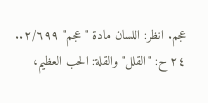عجم. انظر: اللسان مادة "عجم" ٢/٦٩٩..
٢٤ ح: "القلل" والقلة: الحب العظيم،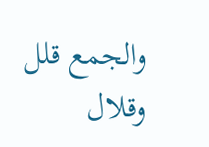والجمع قلل وقلال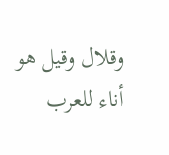وقلال وقيل هو أناء للعرب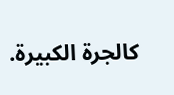كالجرة الكبيرة.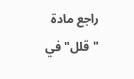راجع مادة "قلل" في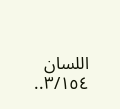اللسان ٣/١٥٤..